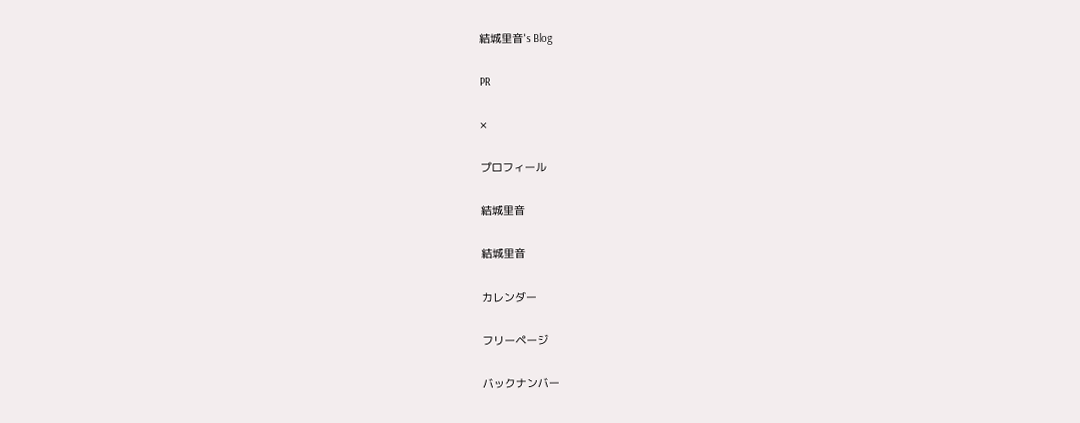結城里音's Blog

PR

×

プロフィール

結城里音

結城里音

カレンダー

フリーページ

バックナンバー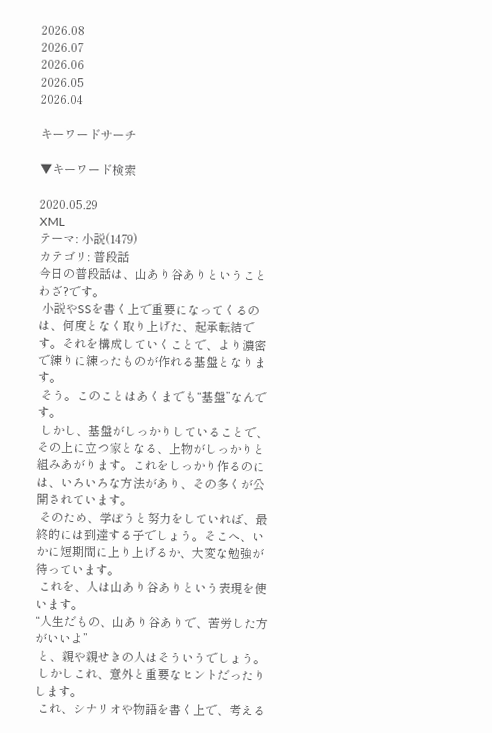2026.08
2026.07
2026.06
2026.05
2026.04

キーワードサーチ

▼キーワード検索

2020.05.29
XML
テーマ: 小説(1479)
カテゴリ: 普段話
今日の普段話は、山あり谷ありということわざ?です。
 小説やSSを書く上で重要になってくるのは、何度となく取り上げた、起承転結です。それを構成していくことで、より濃密で練りに練ったものが作れる基盤となります。
 そう。このことはあくまでも“基盤”なんです。
 しかし、基盤がしっかりしていることで、その上に立つ家となる、上物がしっかりと組みあがります。これをしっかり作るのには、いろいろな方法があり、その多くが公開されています。
 そのため、学ぼうと努力をしていれば、最終的には到達する子でしょう。そこへ、いかに短期間に上り上げるか、大変な勉強が待っています。
 これを、人は山あり谷ありという表現を使います。
“人生だもの、山あり谷ありで、苦労した方がいいよ”
 と、親や親せきの人はそういうでしょう。
 しかしこれ、意外と重要なヒントだったりします。
 これ、シナリオや物語を書く上で、考える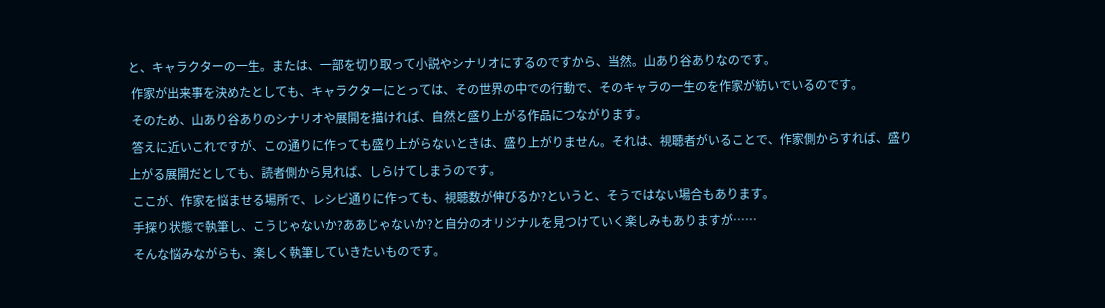と、キャラクターの一生。または、一部を切り取って小説やシナリオにするのですから、当然。山あり谷ありなのです。
 作家が出来事を決めたとしても、キャラクターにとっては、その世界の中での行動で、そのキャラの一生のを作家が紡いでいるのです。
 そのため、山あり谷ありのシナリオや展開を描ければ、自然と盛り上がる作品につながります。
 答えに近いこれですが、この通りに作っても盛り上がらないときは、盛り上がりません。それは、視聴者がいることで、作家側からすれば、盛り上がる展開だとしても、読者側から見れば、しらけてしまうのです。
 ここが、作家を悩ませる場所で、レシピ通りに作っても、視聴数が伸びるか?というと、そうではない場合もあります。
 手探り状態で執筆し、こうじゃないか?ああじゃないか?と自分のオリジナルを見つけていく楽しみもありますが……
 そんな悩みながらも、楽しく執筆していきたいものです。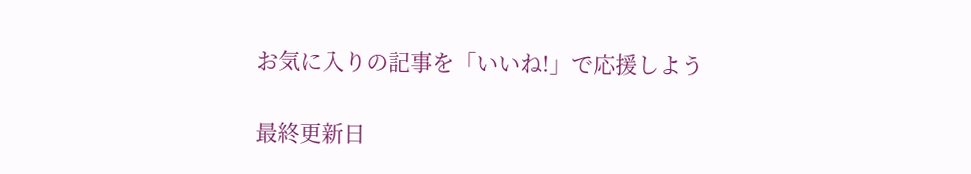お気に入りの記事を「いいね!」で応援しよう

最終更新日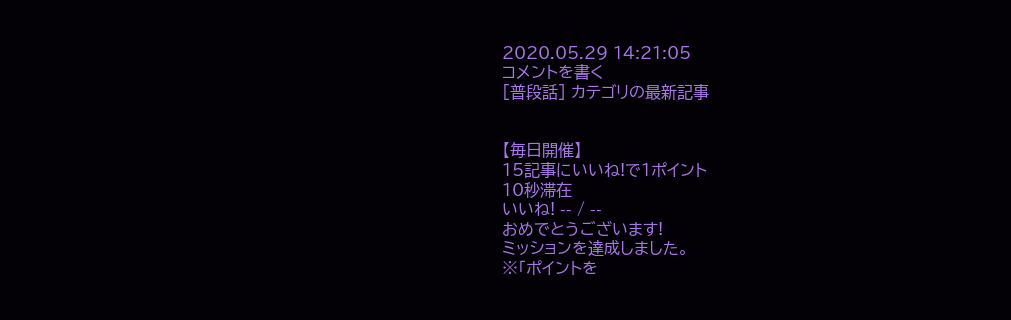2020.05.29 14:21:05
コメントを書く
[普段話] カテゴリの最新記事


【毎日開催】
15記事にいいね!で1ポイント
10秒滞在
いいね! -- / --
おめでとうございます!
ミッションを達成しました。
※「ポイントを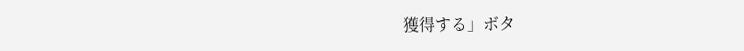獲得する」ボタ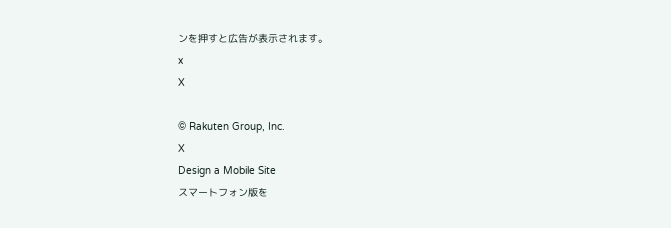ンを押すと広告が表示されます。
x
X

© Rakuten Group, Inc.
X
Design a Mobile Site
スマートフォン版を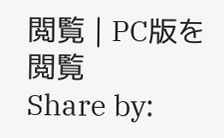閲覧 | PC版を閲覧
Share by: